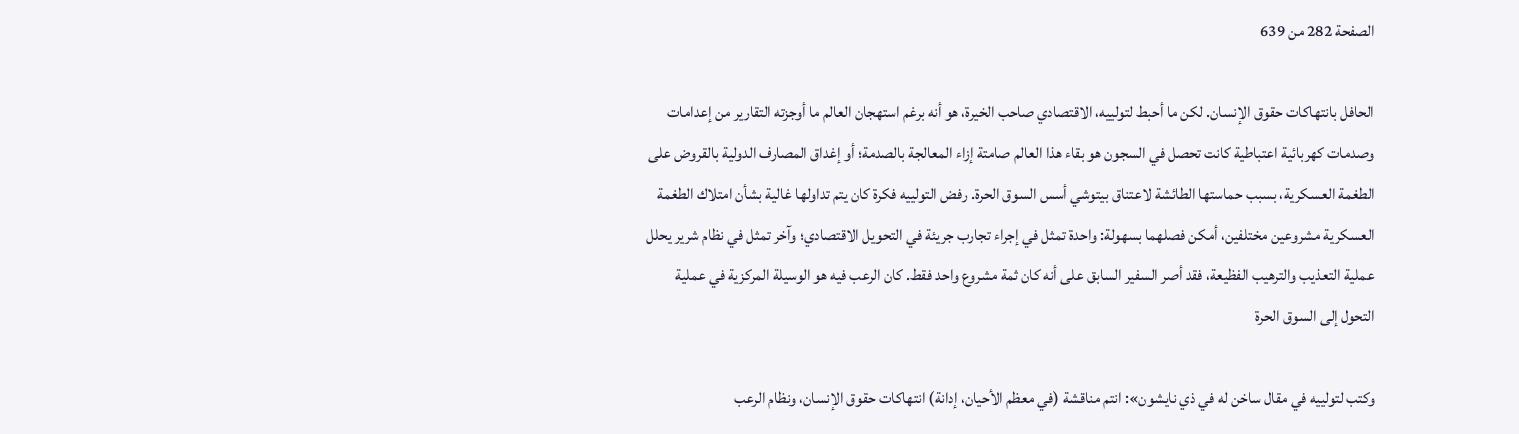الصفحة 282 من 639

الحافل بانتهاكات حقوق الإنسان. لكن ما أحبط لتولييه، الاقتصادي صاحب الخيرة، هو أنه برغم استهجان العالم ما أوجزته التقارير من إعدامات وصدمات كهربائية اعتباطية كانت تحصل في السجون هو بقاء هذا العالم صامتة إزاء المعالجة بالصدمة؛ أو إغداق المصارف الدولية بالقروض على الطغمة العسكرية، بسبب حماستها الطائشة لاعتناق بيتوشي أسس السوق الحرة. رفض التولييه فكرة كان يتم تداولها غالية بشأن امتلاك الطغمة العسكرية مشروعين مختلفين، أمكن فصلهما بسهولة: واحدة تمثل في إجراء تجارب جريئة في التحويل الاقتصادي؛ وآخر تمثل في نظام شرير يحلل عملية التعذيب والترهيب الفظيعة، فقد أصر السفير السابق على أنه كان ثمة مشروع واحد فقط. كان الرعب فيه هو الوسيلة المركزية في عملية التحول إلى السوق الحرة

وكتب لتولييه في مقال ساخن له في ذي نايشون»: انتم مناقشة (في معظم الأحيان، إدانة) انتهاكات حقوق الإنسان، ونظام الرعب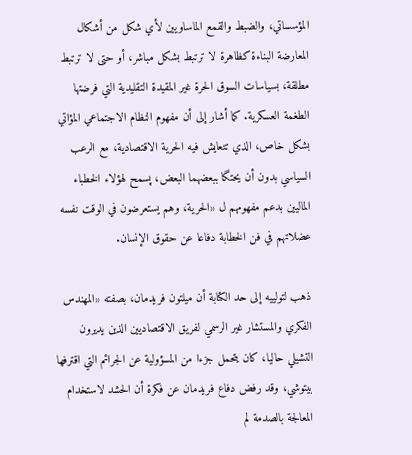المؤسساتي، والضبط والقمع الماساويين لأي شكل من أشكال المعارضة البناءة كظاهرة لا ترتبط بشكل مباشر، أو حتى لا ترتبط مطلقة، بسياسات السوق الحرة غير المقيدة التقليدية التي فرضتها الطغمة العسكرية. كما أشار إلى أن مفهوم النظام الاجتماعي المؤاتي بشكل خاص، الذي تتعايش فيه الحرية الاقتصادية، مع الرعب السياسي بدون أن يحتگا ببعضهما البعض، پسمح لهؤلاء الخطباء الماليين بدعم مفهومهم ل «الحرية، وهم يستعرضون في الوقت نفسه عضلاتهم في فن الخطابة دفاعا عن حقوق الإنسان.

ذهب لتولييه إلى حد الكتابة أن ميلتون فريدمان، بصفته «المهندس الفكري والمستشار غير الرسمي لفريق الاقتصاديين الذين يديرون التشيلي حاليا، كان يتحمل جزءا من المسؤولية عن الجرائم التي اقترفها بيتوشي، وقد رفض دفاع فريدمان عن فكرة أن الحشد لاستخدام المعالجة بالصدمة لم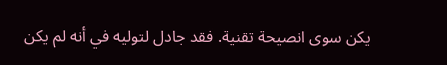يكن سوى انصيحة تقنية. فقد جادل لتوليه في أنه لم يكن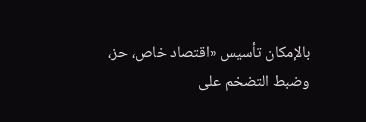بالإمكان تأسيس «اقتصاد خاص، حز، وضبط التضخم على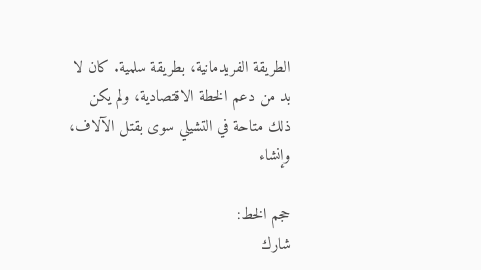الطريقة الفريدمانية، بطريقة سلمية. كان لا بد من دعم الخطة الاقتصادية، ولم يكن ذلك متاحة في التشيلي سوى بقتل الآلاف، وإنشاء

حجم الخط:
شارك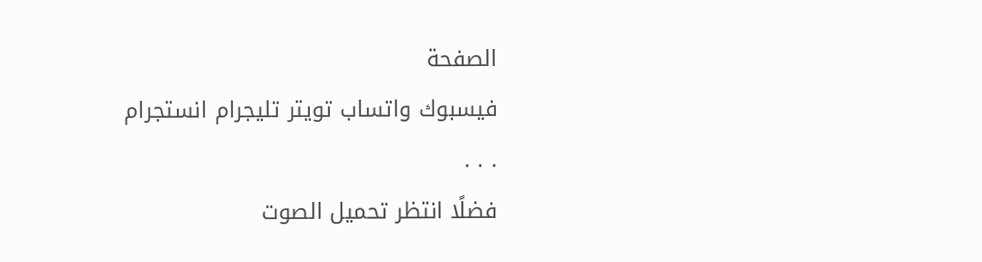الصفحة
فيسبوك واتساب تويتر تليجرام انستجرام
. . .
فضلًا انتظر تحميل الصوت